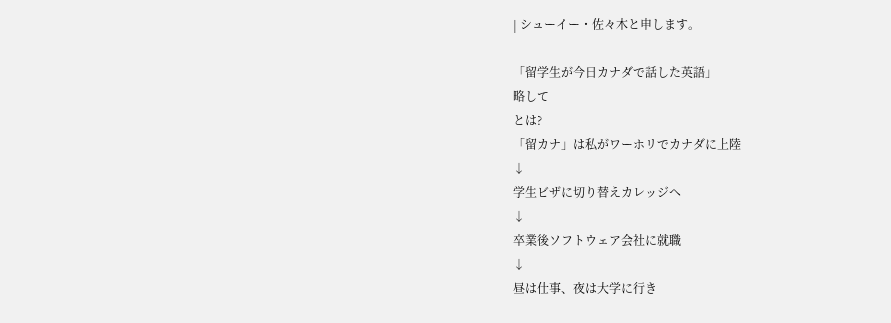| シューイー・佐々木と申します。

「留学生が今日カナダで話した英語」
略して
とは?
「留カナ」は私がワーホリでカナダに上陸
↓
学生ビザに切り替えカレッジへ
↓
卒業後ソフトウェア会社に就職
↓
昼は仕事、夜は大学に行き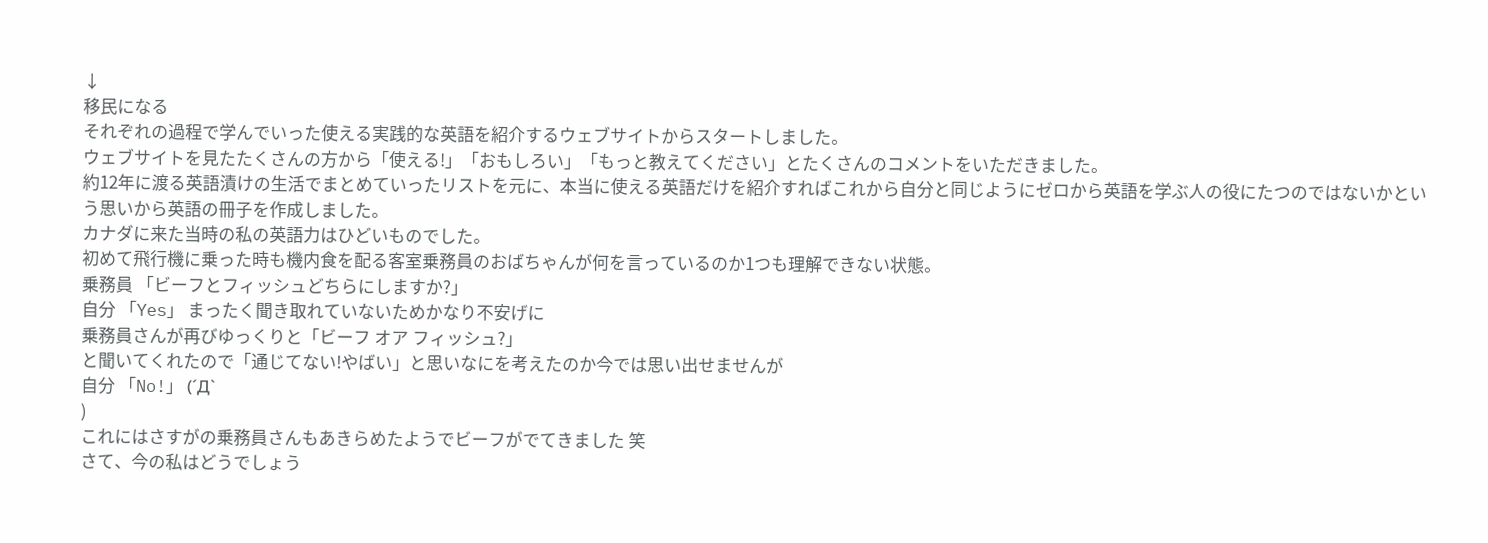↓
移民になる
それぞれの過程で学んでいった使える実践的な英語を紹介するウェブサイトからスタートしました。
ウェブサイトを見たたくさんの方から「使える!」「おもしろい」「もっと教えてください」とたくさんのコメントをいただきました。
約12年に渡る英語漬けの生活でまとめていったリストを元に、本当に使える英語だけを紹介すればこれから自分と同じようにゼロから英語を学ぶ人の役にたつのではないかという思いから英語の冊子を作成しました。
カナダに来た当時の私の英語力はひどいものでした。
初めて飛行機に乗った時も機内食を配る客室乗務員のおばちゃんが何を言っているのか1つも理解できない状態。
乗務員 「ビーフとフィッシュどちらにしますか?」
自分 「Yes」 まったく聞き取れていないためかなり不安げに
乗務員さんが再びゆっくりと「ビーフ オア フィッシュ?」
と聞いてくれたので「通じてない!やばい」と思いなにを考えたのか今では思い出せませんが
自分 「No!」 (´Д`
)
これにはさすがの乗務員さんもあきらめたようでビーフがでてきました 笑
さて、今の私はどうでしょう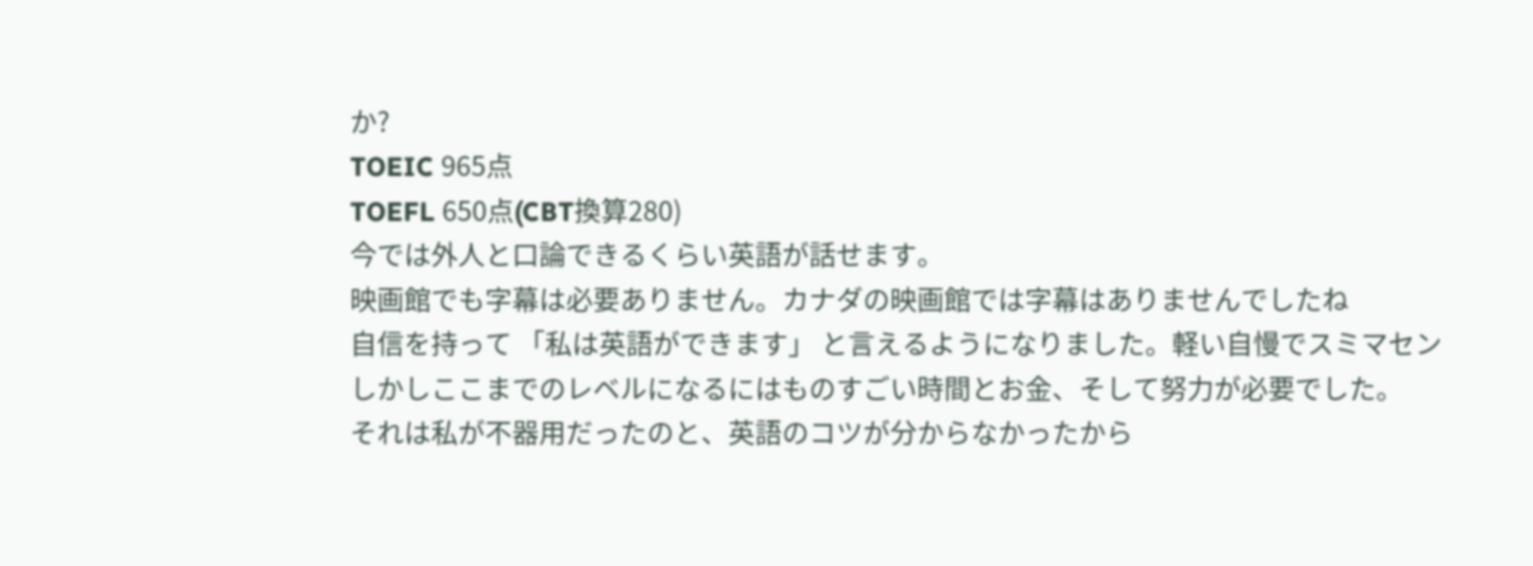か?
TOEIC 965点
TOEFL 650点(CBT換算280)
今では外人と口論できるくらい英語が話せます。
映画館でも字幕は必要ありません。カナダの映画館では字幕はありませんでしたね
自信を持って 「私は英語ができます」 と言えるようになりました。軽い自慢でスミマセン
しかしここまでのレベルになるにはものすごい時間とお金、そして努力が必要でした。
それは私が不器用だったのと、英語のコツが分からなかったから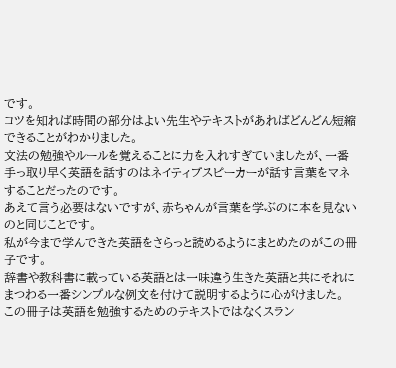です。
コツを知れば時間の部分はよい先生やテキストがあればどんどん短縮できることがわかりました。
文法の勉強やルールを覚えることに力を入れすぎていましたが、一番手っ取り早く英語を話すのはネイティブスピーカーが話す言葉をマネすることだったのです。
あえて言う必要はないですが、赤ちゃんが言葉を学ぶのに本を見ないのと同じことです。
私が今まで学んできた英語をさらっと読めるようにまとめたのがこの冊子です。
辞書や教科書に載っている英語とは一味違う生きた英語と共にそれにまつわる一番シンプルな例文を付けて説明するように心がけました。
この冊子は英語を勉強するためのテキストではなくスラン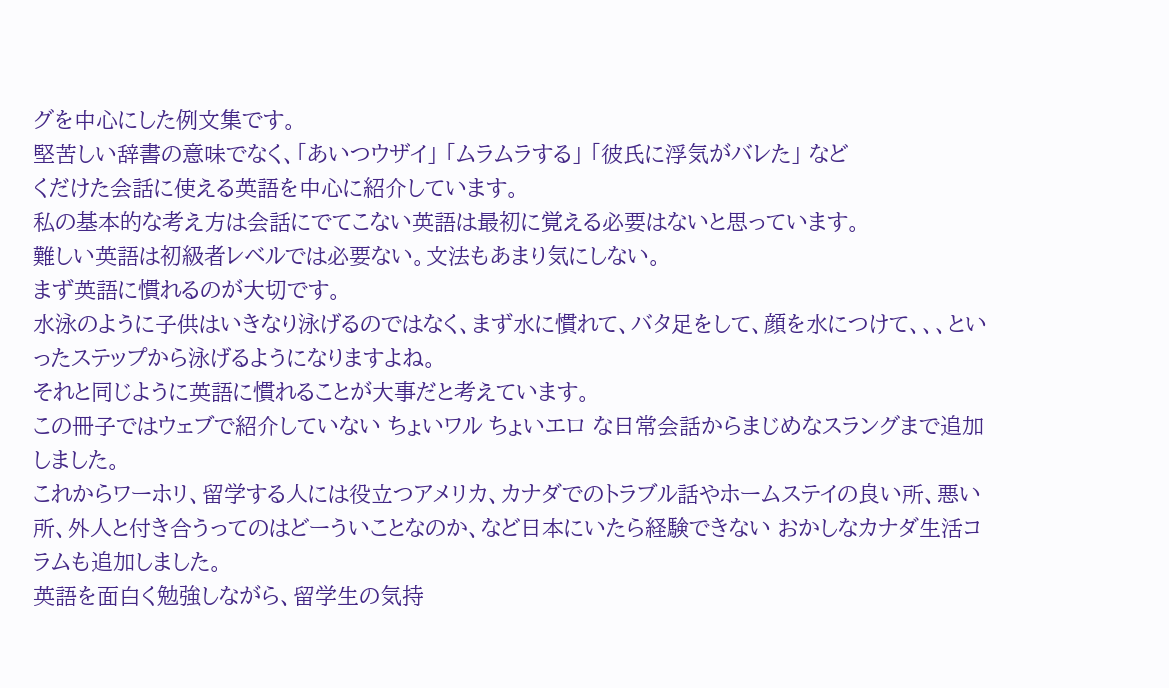グを中心にした例文集です。
堅苦しい辞書の意味でなく、「あいつウザイ」 「ムラムラする」 「彼氏に浮気がバレた」 など
くだけた会話に使える英語を中心に紹介しています。
私の基本的な考え方は会話にでてこない英語は最初に覚える必要はないと思っています。
難しい英語は初級者レベルでは必要ない。文法もあまり気にしない。
まず英語に慣れるのが大切です。
水泳のように子供はいきなり泳げるのではなく、まず水に慣れて、バタ足をして、顔を水につけて、、、といったステップから泳げるようになりますよね。
それと同じように英語に慣れることが大事だと考えています。
この冊子ではウェブで紹介していない ちょいワル ちょいエロ な日常会話からまじめなスラングまで追加しました。
これからワーホリ、留学する人には役立つアメリカ、カナダでのトラブル話やホームステイの良い所、悪い所、外人と付き合うってのはどーういことなのか、など日本にいたら経験できない おかしなカナダ生活コラムも追加しました。
英語を面白く勉強しながら、留学生の気持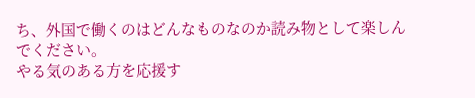ち、外国で働くのはどんなものなのか読み物として楽しんでください。
やる気のある方を応援す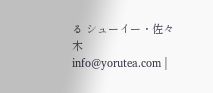る シューイー・佐々木
info@yorutea.com |